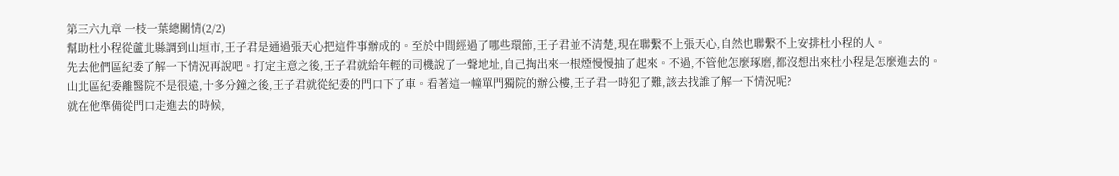第三六九章 一枝一葉總關情(2/2)
幫助杜小程從蘆北縣調到山垣市,王子君是通過張天心把這件事辦成的。至於中間經過了哪些環節,王子君並不清楚,現在聯繫不上張天心,自然也聯繫不上安排杜小程的人。
先去他們區紀委了解一下情況再說吧。打定主意之後,王子君就給年輕的司機說了一聲地址,自己掏出來一根煙慢慢抽了起來。不過,不管他怎麼琢磨,都沒想出來杜小程是怎麼進去的。
山北區紀委離醫院不是很遠,十多分鐘之後,王子君就從紀委的門口下了車。看著這一幢單門獨院的辦公樓,王子君一時犯了難,該去找誰了解一下情況呢?
就在他準備從門口走進去的時候,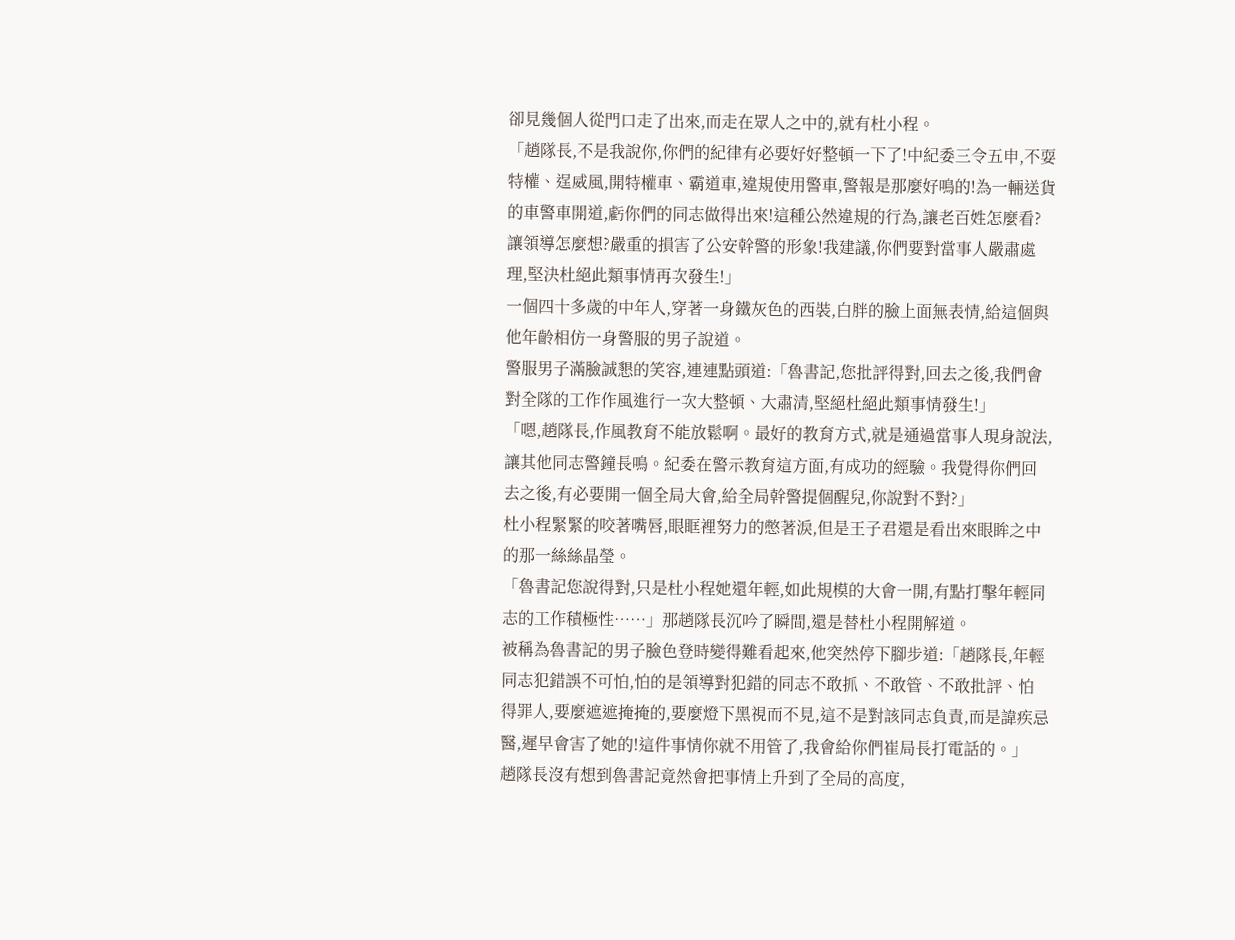卻見幾個人從門口走了出來,而走在眾人之中的,就有杜小程。
「趙隊長,不是我說你,你們的紀律有必要好好整頓一下了!中紀委三令五申,不耍特權、逞威風,開特權車、霸道車,違規使用警車,警報是那麼好鳴的!為一輛送貨的車警車開道,虧你們的同志做得出來!這種公然違規的行為,讓老百姓怎麼看?讓領導怎麼想?嚴重的損害了公安幹警的形象!我建議,你們要對當事人嚴肅處理,堅決杜絕此類事情再次發生!」
一個四十多歲的中年人,穿著一身鐵灰色的西裝,白胖的臉上面無表情,給這個與他年齡相仿一身警服的男子說道。
警服男子滿臉誠懇的笑容,連連點頭道:「魯書記,您批評得對,回去之後,我們會對全隊的工作作風進行一次大整頓、大肅清,堅絕杜絕此類事情發生!」
「嗯,趙隊長,作風教育不能放鬆啊。最好的教育方式,就是通過當事人現身說法,讓其他同志警鐘長鳴。紀委在警示教育這方面,有成功的經驗。我覺得你們回去之後,有必要開一個全局大會,給全局幹警提個醒兒,你說對不對?」
杜小程緊緊的咬著嘴唇,眼眶裡努力的憋著淚,但是王子君還是看出來眼眸之中的那一絲絲晶瑩。
「魯書記您說得對,只是杜小程她還年輕,如此規模的大會一開,有點打擊年輕同志的工作積極性……」那趙隊長沉吟了瞬間,還是替杜小程開解道。
被稱為魯書記的男子臉色登時變得難看起來,他突然停下腳步道:「趙隊長,年輕同志犯錯誤不可怕,怕的是領導對犯錯的同志不敢抓、不敢管、不敢批評、怕得罪人,要麼遮遮掩掩的,要麼燈下黑視而不見,這不是對該同志負責,而是諱疾忌醫,遲早會害了她的!這件事情你就不用管了,我會給你們崔局長打電話的。」
趙隊長沒有想到魯書記竟然會把事情上升到了全局的高度,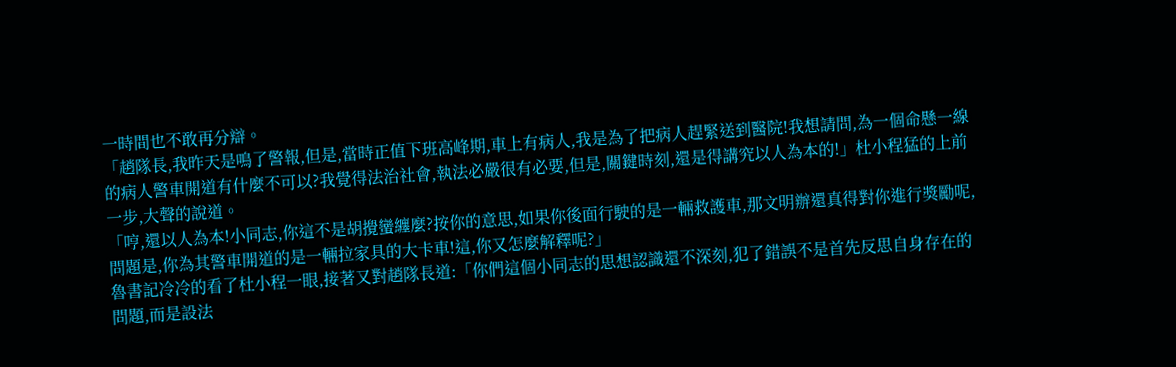一時間也不敢再分辯。
「趙隊長,我昨天是鳴了警報,但是,當時正值下班高峰期,車上有病人,我是為了把病人趕緊送到醫院!我想請問,為一個命懸一線的病人警車開道有什麼不可以?我覺得法治社會,執法必嚴很有必要,但是,關鍵時刻,還是得講究以人為本的!」杜小程猛的上前一步,大聲的說道。
「哼,還以人為本!小同志,你這不是胡攪蠻纏麼?按你的意思,如果你後面行駛的是一輛救護車,那文明辦還真得對你進行獎勵呢,問題是,你為其警車開道的是一輛拉家具的大卡車!這,你又怎麼解釋呢?」
魯書記冷冷的看了杜小程一眼,接著又對趙隊長道:「你們這個小同志的思想認識還不深刻,犯了錯誤不是首先反思自身存在的問題,而是設法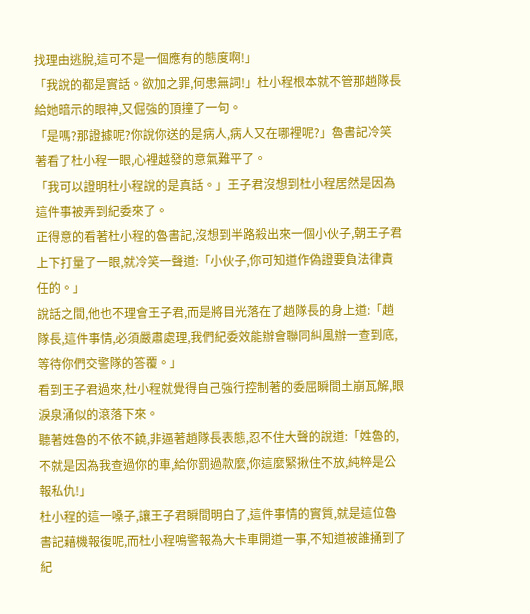找理由逃脫,這可不是一個應有的態度啊!」
「我說的都是實話。欲加之罪,何患無詞!」杜小程根本就不管那趙隊長給她暗示的眼神,又倔強的頂撞了一句。
「是嗎?那證據呢?你說你送的是病人,病人又在哪裡呢?」魯書記冷笑著看了杜小程一眼,心裡越發的意氣難平了。
「我可以證明杜小程說的是真話。」王子君沒想到杜小程居然是因為這件事被弄到紀委來了。
正得意的看著杜小程的魯書記,沒想到半路殺出來一個小伙子,朝王子君上下打量了一眼,就冷笑一聲道:「小伙子,你可知道作偽證要負法律責任的。」
說話之間,他也不理會王子君,而是將目光落在了趙隊長的身上道:「趙隊長,這件事情,必須嚴肅處理,我們紀委效能辦會聯同糾風辦一查到底,等待你們交警隊的答覆。」
看到王子君過來,杜小程就覺得自己強行控制著的委屈瞬間土崩瓦解,眼淚泉涌似的滾落下來。
聽著姓魯的不依不饒,非逼著趙隊長表態,忍不住大聲的說道:「姓魯的,不就是因為我查過你的車,給你罰過款麼,你這麼緊揪住不放,純粹是公報私仇!」
杜小程的這一嗓子,讓王子君瞬間明白了,這件事情的實質,就是這位魯書記藉機報復呢,而杜小程鳴警報為大卡車開道一事,不知道被誰捅到了紀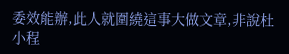委效能辦,此人就圍繞這事大做文章,非說杜小程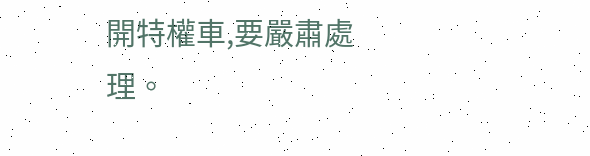開特權車,要嚴肅處理。